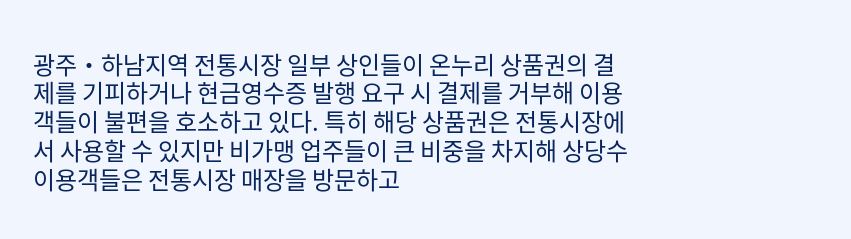광주‧하남지역 전통시장 일부 상인들이 온누리 상품권의 결제를 기피하거나 현금영수증 발행 요구 시 결제를 거부해 이용객들이 불편을 호소하고 있다. 특히 해당 상품권은 전통시장에서 사용할 수 있지만 비가맹 업주들이 큰 비중을 차지해 상당수 이용객들은 전통시장 매장을 방문하고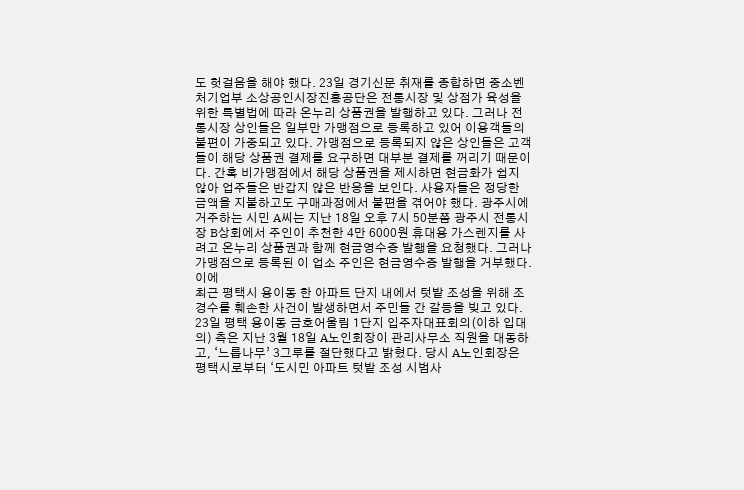도 헛걸음을 해야 했다. 23일 경기신문 취재를 종합하면 중소벤처기업부 소상공인시장진흥공단은 전통시장 및 상점가 육성을 위한 특별법에 따라 온누리 상품권을 발행하고 있다. 그러나 전통시장 상인들은 일부만 가맹점으로 등록하고 있어 이용객들의 불편이 가중되고 있다. 가맹점으로 등록되지 않은 상인들은 고객들이 해당 상품권 결제를 요구하면 대부분 결제를 꺼리기 때문이다. 간혹 비가맹점에서 해당 상품권을 제시하면 현금화가 쉽지 않아 업주들은 반갑지 않은 반응을 보인다. 사용자들은 정당한 금액을 지불하고도 구매과정에서 불편을 겪어야 했다. 광주시에 거주하는 시민 A씨는 지난 18일 오후 7시 50분쯤 광주시 전통시장 B상회에서 주인이 추천한 4만 6000원 휴대용 가스렌지를 사려고 온누리 상품권과 함께 현금영수증 발행을 요청했다. 그러나 가맹점으로 등록된 이 업소 주인은 현금영수증 발행을 거부했다. 이에
최근 평택시 용이동 한 아파트 단지 내에서 텃밭 조성을 위해 조경수를 훼손한 사건이 발생하면서 주민들 간 갈등을 빚고 있다. 23일 평택 용이동 금호어울림 1단지 입주자대표회의(이하 입대의) 측은 지난 3월 18일 A노인회장이 관리사무소 직원을 대동하고, ‘느릅나무’ 3그루를 절단했다고 밝혔다. 당시 A노인회장은 평택시로부터 ‘도시민 아파트 텃밭 조성 시범사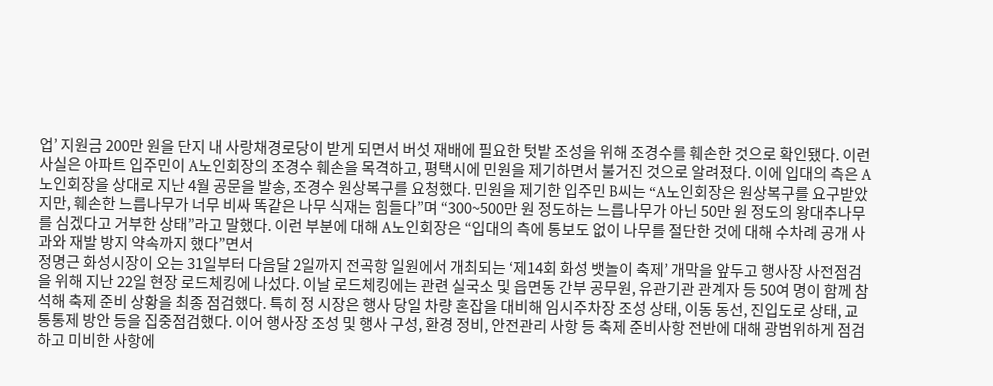업’ 지원금 200만 원을 단지 내 사랑채경로당이 받게 되면서 버섯 재배에 필요한 텃밭 조성을 위해 조경수를 훼손한 것으로 확인됐다. 이런 사실은 아파트 입주민이 A노인회장의 조경수 훼손을 목격하고, 평택시에 민원을 제기하면서 불거진 것으로 알려졌다. 이에 입대의 측은 A노인회장을 상대로 지난 4월 공문을 발송, 조경수 원상복구를 요청했다. 민원을 제기한 입주민 B씨는 “A노인회장은 원상복구를 요구받았지만, 훼손한 느릅나무가 너무 비싸 똑같은 나무 식재는 힘들다”며 “300~500만 원 정도하는 느릅나무가 아닌 50만 원 정도의 왕대추나무를 심겠다고 거부한 상태”라고 말했다. 이런 부분에 대해 A노인회장은 “입대의 측에 통보도 없이 나무를 절단한 것에 대해 수차례 공개 사과와 재발 방지 약속까지 했다”면서
정명근 화성시장이 오는 31일부터 다음달 2일까지 전곡항 일원에서 개최되는 ‘제14회 화성 뱃놀이 축제’ 개막을 앞두고 행사장 사전점검을 위해 지난 22일 현장 로드체킹에 나섰다. 이날 로드체킹에는 관련 실국소 및 읍면동 간부 공무원, 유관기관 관계자 등 50여 명이 함께 참석해 축제 준비 상황을 최종 점검했다. 특히 정 시장은 행사 당일 차량 혼잡을 대비해 임시주차장 조성 상태, 이동 동선, 진입도로 상태, 교통통제 방안 등을 집중점검했다. 이어 행사장 조성 및 행사 구성, 환경 정비, 안전관리 사항 등 축제 준비사항 전반에 대해 광범위하게 점검하고 미비한 사항에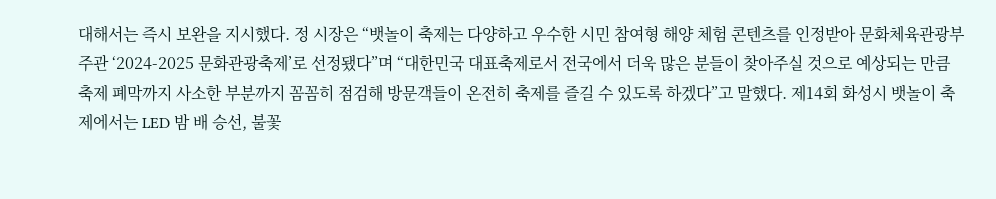대해서는 즉시 보완을 지시했다. 정 시장은 “뱃놀이 축제는 다양하고 우수한 시민 참여형 해양 체험 콘텐츠를 인정받아 문화체육관광부 주관 ‘2024-2025 문화관광축제’로 선정됐다”며 “대한민국 대표축제로서 전국에서 더욱 많은 분들이 찾아주실 것으로 예상되는 만큼 축제 폐막까지 사소한 부분까지 꼼꼼히 점검해 방문객들이 온전히 축제를 즐길 수 있도록 하겠다”고 말했다. 제14회 화성시 뱃놀이 축제에서는 LED 밤 배 승선, 불꽃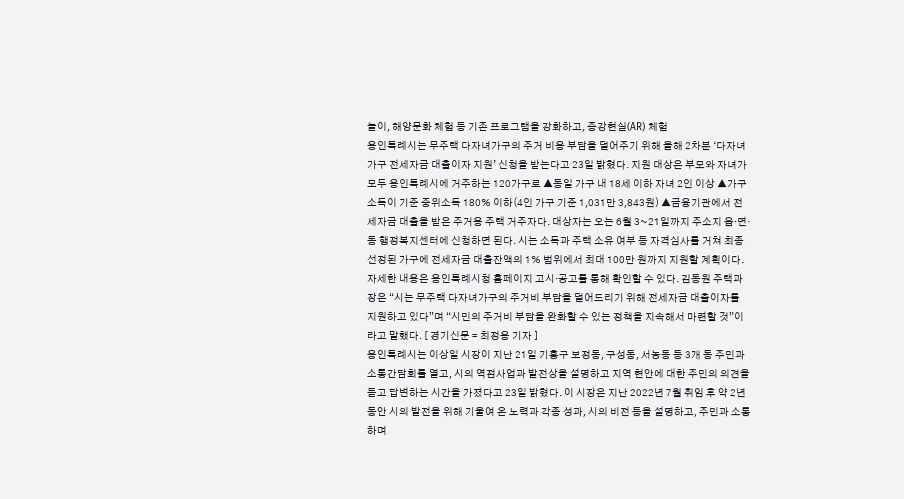놀이, 해양문화 체험 등 기존 프로그램을 강화하고, 증강현실(AR) 체험
용인특례시는 무주택 다자녀가구의 주거 비용 부담을 덜어주기 위해 올해 2차분 ‘다자녀가구 전세자금 대출이자 지원’ 신청을 받는다고 23일 밝혔다. 지원 대상은 부모와 자녀가 모두 용인특례시에 거주하는 120가구로 ▲동일 가구 내 18세 이하 자녀 2인 이상 ▲가구 소득이 기준 중위소득 180% 이하(4인 가구 기준 1,031만 3,843원) ▲금융기관에서 전세자금 대출을 받은 주거용 주택 거주자다. 대상자는 오는 6월 3~21일까지 주소지 읍·면·동 행정복지센터에 신청하면 된다. 시는 소득과 주택 소유 여부 등 자격심사를 거쳐 최종 선정된 가구에 전세자금 대출잔액의 1% 범위에서 최대 100만 원까지 지원할 계획이다. 자세한 내용은 용인특례시청 홈페이지 고시·공고를 통해 확인할 수 있다. 김동원 주택과장은 “시는 무주택 다자녀가구의 주거비 부담을 덜어드리기 위해 전세자금 대출이자를 지원하고 있다”며 “시민의 주거비 부담을 완화할 수 있는 정책을 지속해서 마련할 것”이라고 말했다. [ 경기신문 = 최정용 기자 ]
용인특례시는 이상일 시장이 지난 21일 기흥구 보정동, 구성동, 서농동 등 3개 동 주민과 소통간담회를 열고, 시의 역점사업과 발전상을 설명하고 지역 현안에 대한 주민의 의견을 듣고 답변하는 시간을 가졌다고 23일 밝혔다. 이 시장은 지난 2022년 7월 취임 후 약 2년 동안 시의 발전을 위해 기울여 온 노력과 각종 성과, 시의 비전 등을 설명하고, 주민과 소통하며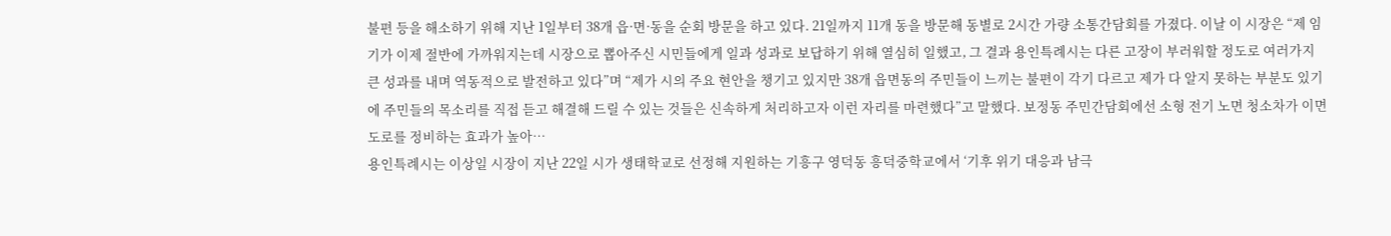불편 등을 해소하기 위해 지난 1일부터 38개 읍·면·동을 순회 방문을 하고 있다. 21일까지 11개 동을 방문해 동별로 2시간 가량 소통간담회를 가졌다. 이날 이 시장은 “제 임기가 이제 절반에 가까워지는데 시장으로 뽑아주신 시민들에게 일과 성과로 보답하기 위해 열심히 일했고, 그 결과 용인특례시는 다른 고장이 부러워할 정도로 여러가지 큰 성과를 내며 역동적으로 발전하고 있다”며 “제가 시의 주요 현안을 챙기고 있지만 38개 읍면동의 주민들이 느끼는 불편이 각기 다르고 제가 다 알지 못하는 부분도 있기에 주민들의 목소리를 직접 듣고 해결해 드릴 수 있는 것들은 신속하게 처리하고자 이런 자리를 마련했다”고 말했다. 보정동 주민간담회에선 소형 전기 노면 청소차가 이면 도로를 정비하는 효과가 높아…
용인특례시는 이상일 시장이 지난 22일 시가 생태학교로 선정해 지원하는 기흥구 영덕동 흥덕중학교에서 ‘기후 위기 대응과 남극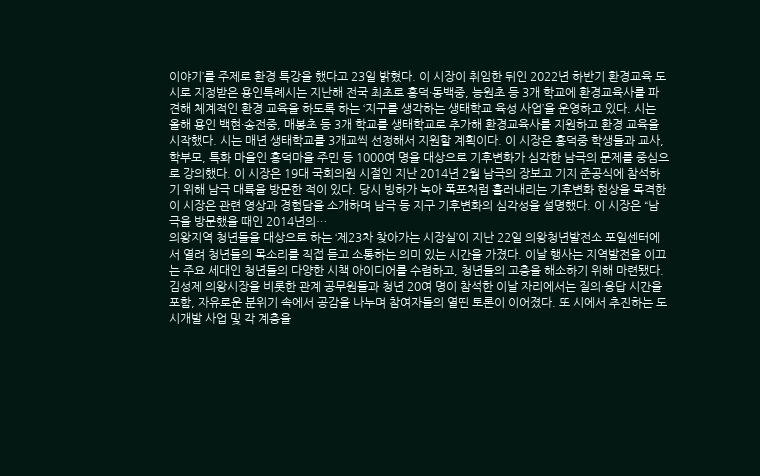이야기’를 주제로 환경 특강을 했다고 23일 밝혔다. 이 시장이 취임한 뒤인 2022년 하반기 환경교육 도시로 지정받은 용인특례시는 지난해 전국 최초로 흥덕·동백중, 능원초 등 3개 학교에 환경교육사를 파견해 체계적인 환경 교육을 하도록 하는 ‘지구를 생각하는 생태학교 육성 사업’을 운영하고 있다. 시는 올해 용인 백현·송전중, 매봉초 등 3개 학교를 생태학교로 추가해 환경교육사를 지원하고 환경 교육을 시작했다. 시는 매년 생태학교를 3개교씩 선정해서 지원할 계획이다. 이 시장은 흥덕중 학생들과 교사, 학부모, 특화 마을인 흥덕마을 주민 등 1000여 명을 대상으로 기후변화가 심각한 남극의 문제를 중심으로 강의했다. 이 시장은 19대 국회의원 시절인 지난 2014년 2월 남극의 장보고 기지 준공식에 참석하기 위해 남극 대륙을 방문한 적이 있다. 당시 빙하가 녹아 폭포처럼 흘러내리는 기후변화 현상을 목격한 이 시장은 관련 영상과 경험담을 소개하며 남극 등 지구 기후변화의 심각성을 설명했다. 이 시장은 “남극을 방문했을 때인 2014년의…
의왕지역 청년들을 대상으로 하는 ‘제23차 찾아가는 시장실’이 지난 22일 의왕청년발전소 포일센터에서 열려 청년들의 목소리를 직접 듣고 소통하는 의미 있는 시간을 가졌다. 이날 행사는 지역발전을 이끄는 주요 세대인 청년들의 다양한 시책 아이디어를 수렴하고, 청년들의 고충을 해소하기 위해 마련됐다. 김성제 의왕시장을 비롯한 관계 공무원들과 청년 20여 명이 참석한 이날 자리에서는 질의·응답 시간을 포함, 자유로운 분위기 속에서 공감을 나누며 참여자들의 열띤 토론이 이어졌다. 또 시에서 추진하는 도시개발 사업 및 각 계층을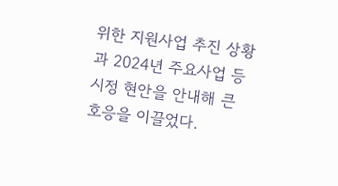위한 지원사업 추진 상황과 2024년 주요사업 등 시정 현안을 안내해 큰 호응을 이끌었다.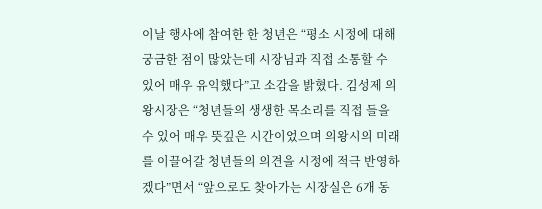이날 행사에 참여한 한 청년은 “평소 시정에 대해 궁금한 점이 많았는데 시장님과 직접 소통할 수 있어 매우 유익했다”고 소감을 밝혔다. 김성제 의왕시장은 “청년들의 생생한 목소리를 직접 들을 수 있어 매우 뜻깊은 시간이었으며 의왕시의 미래를 이끌어갈 청년들의 의견을 시정에 적극 반영하겠다”면서 “앞으로도 찾아가는 시장실은 6개 동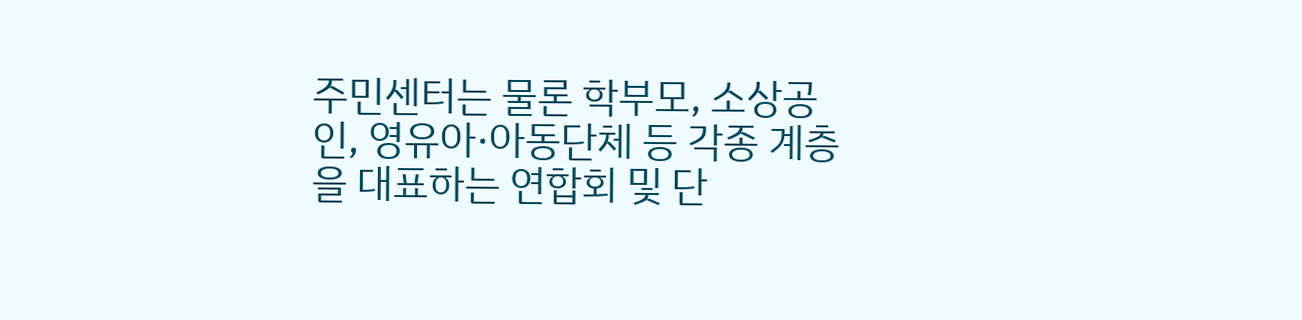주민센터는 물론 학부모, 소상공인, 영유아·아동단체 등 각종 계층을 대표하는 연합회 및 단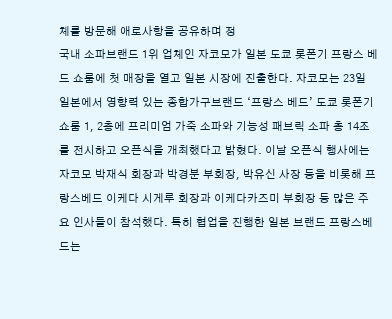체를 방문해 애로사항을 공유하며 정
국내 소파브랜드 1위 업체인 자코모가 일본 도쿄 롯폰기 프랑스 베드 쇼룸에 첫 매장을 열고 일본 시장에 진출한다. 자코모는 23일 일본에서 영향력 있는 종합가구브랜드 ‘프랑스 베드’ 도쿄 롯폰기 쇼룸 1, 2층에 프리미엄 가죽 소파와 기능성 패브릭 소파 총 14조를 전시하고 오픈식을 개최했다고 밝혔다. 이날 오픈식 행사에는 자코모 박재식 회장과 박경분 부회장, 박유신 사장 등을 비롯해 프랑스베드 이케다 시게루 회장과 이케다카즈미 부회장 등 많은 주요 인사들이 참석했다. 특히 협업을 진행한 일본 브랜드 프랑스베드는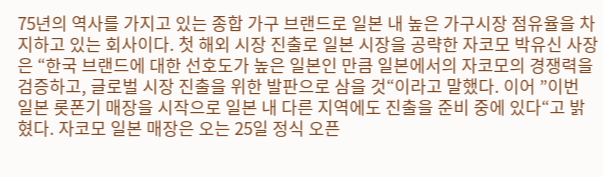75년의 역사를 가지고 있는 종합 가구 브랜드로 일본 내 높은 가구시장 점유율을 차지하고 있는 회사이다. 첫 해외 시장 진출로 일본 시장을 공략한 자코모 박유신 사장은 “한국 브랜드에 대한 선호도가 높은 일본인 만큼 일본에서의 자코모의 경쟁력을 검증하고, 글로벌 시장 진출을 위한 발판으로 삼을 것“이라고 말했다. 이어 ”이번 일본 롯폰기 매장을 시작으로 일본 내 다른 지역에도 진출을 준비 중에 있다“고 밝혔다. 자코모 일본 매장은 오는 25일 정식 오픈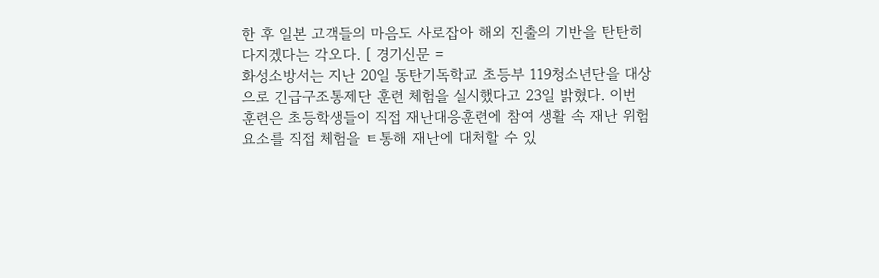한 후 일본 고객들의 마음도 사로잡아 해외 진출의 기반을 탄탄히 다지겠다는 각오다. [ 경기신문 =
화성소방서는 지난 20일 동탄기독학교 초등부 119청소년단을 대상으로 긴급구조통제단 훈련 체험을 실시했다고 23일 밝혔다. 이번 훈련은 초등학생들이 직접 재난대응훈련에 참여 생활 속 재난 위험요소를 직접 체험을 ㅌ통해 재난에 대처할 수 있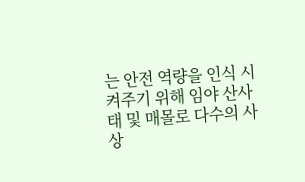는 안전 역량을 인식 시켜주기 위해 임야 산사태 및 매몰로 다수의 사상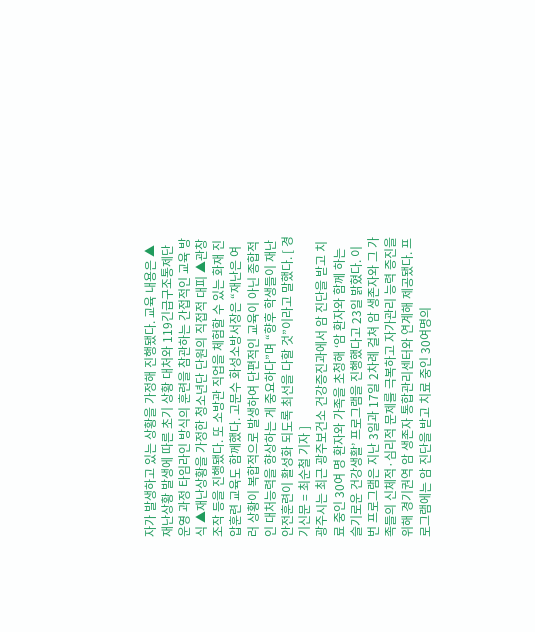자가 발생하고 있는 상황을 가정해 진행됐다. 교육 내용은 ▲재난상황 발생에 따른 초기 상황 대처와 119긴급구조통제단 운영 과정 타임라인 방식의 훈련을 참관하는 간접적인 교육 방식 ▲재난상황을 가정한 청소년단 단원의 직접적 대피 ▲관창 조작 등을 진행됐다. 또 소방관 직업을 체험할 수 있는 화재 진압훈련 교육도 함께했다. 고문수 화성소방서장은 “재난은 여러 상황이 복합적으로 발생하여 단편적인 교육이 아닌 종합적인 대처능력을 향상하는 게 중요하다”며 “향후 학생들이 재난안전훈련이 활성화 되도록 최선을 다할 것”이라고 말했다. [ 경기신문 = 최순철 기자 ]
광주시는 최근 광주보건소 건강증진과에서 암 진단을 받고 치료 중인 30여 명 환자와 가족을 초청해 ‘암 환자와 함께 하는 슬기로운 건강생활’ 프로그램을 진행했다고 23일 밝혔다. 이번 프로그램은 지난 3일과 17일 2차례 걸쳐 암 생존자와 그 가족들의 신체적·심리적 문제를 극복하고 자가관리 능력 증진을 위해 경기권역 암 생존자 통합관리센터와 연계해 제공됐다. 프로그램에는 암 진단을 받고 치료 중인 30여명의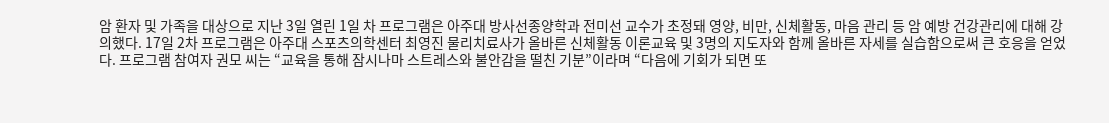암 환자 및 가족을 대상으로 지난 3일 열린 1일 차 프로그램은 아주대 방사선종양학과 전미선 교수가 초정돼 영양, 비만, 신체활동, 마음 관리 등 암 예방 건강관리에 대해 강의했다. 17일 2차 프로그램은 아주대 스포츠의학센터 최영진 물리치료사가 올바른 신체활동 이론교육 및 3명의 지도자와 함께 올바른 자세를 실습함으로써 큰 호응을 얻었다. 프로그램 참여자 권모 씨는 “교육을 통해 잠시나마 스트레스와 불안감을 떨친 기분”이라며 “다음에 기회가 되면 또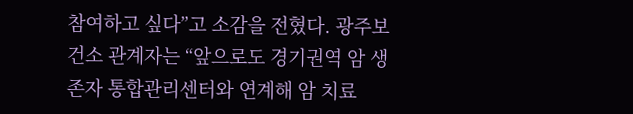참여하고 싶다”고 소감을 전혔다. 광주보건소 관계자는 “앞으로도 경기권역 암 생존자 통합관리센터와 연계해 암 치료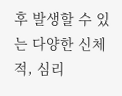후 발생할 수 있는 다양한 신체적, 심리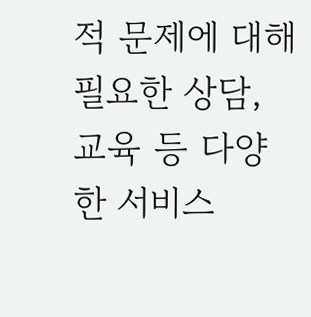적 문제에 대해 필요한 상담, 교육 등 다양한 서비스